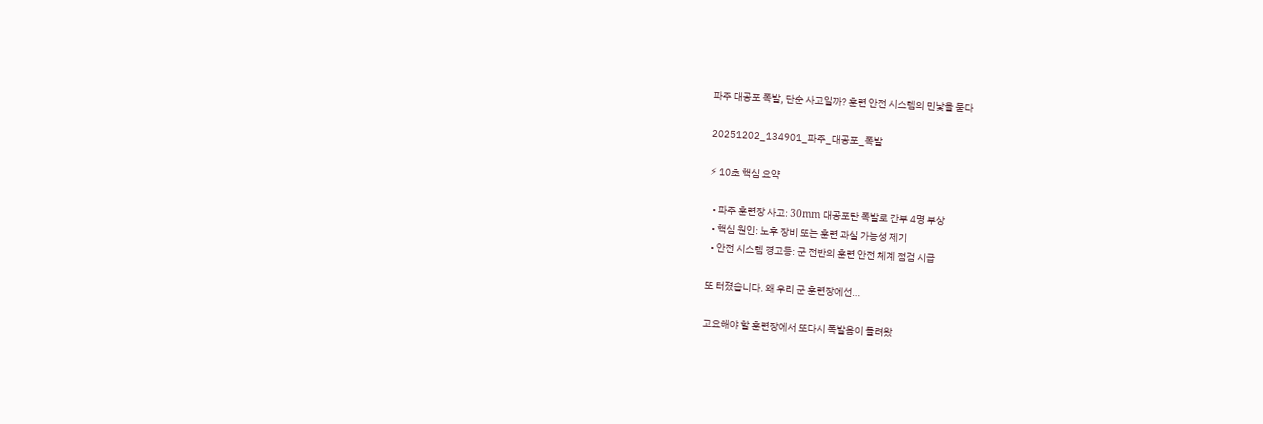파주 대공포 폭발, 단순 사고일까? 훈련 안전 시스템의 민낯을 묻다

20251202_134901_파주_대공포_폭발

⚡ 10초 핵심 요약

  • 파주 훈련장 사고: 30mm 대공포탄 폭발로 간부 4명 부상
  • 핵심 원인: 노후 장비 또는 훈련 과실 가능성 제기
  • 안전 시스템 경고등: 군 전반의 훈련 안전 체계 점검 시급

또 터졌습니다. 왜 우리 군 훈련장에선…

고요해야 할 훈련장에서 또다시 폭발음이 들려왔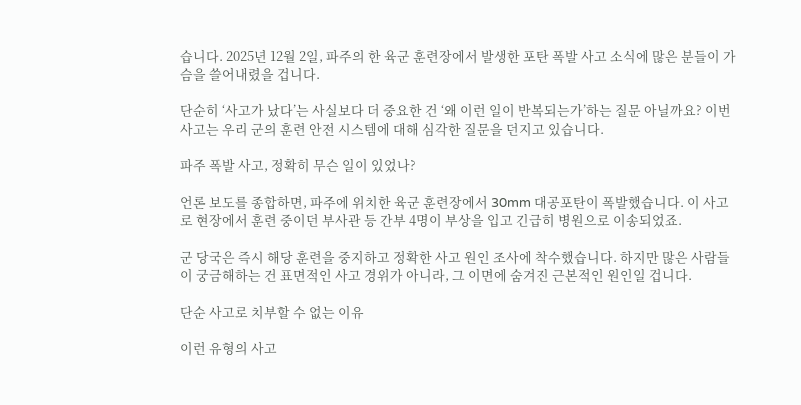습니다. 2025년 12월 2일, 파주의 한 육군 훈련장에서 발생한 포탄 폭발 사고 소식에 많은 분들이 가슴을 쓸어내렸을 겁니다.

단순히 ‘사고가 났다’는 사실보다 더 중요한 건 ‘왜 이런 일이 반복되는가’하는 질문 아닐까요? 이번 사고는 우리 군의 훈련 안전 시스템에 대해 심각한 질문을 던지고 있습니다.

파주 폭발 사고, 정확히 무슨 일이 있었나?

언론 보도를 종합하면, 파주에 위치한 육군 훈련장에서 30mm 대공포탄이 폭발했습니다. 이 사고로 현장에서 훈련 중이던 부사관 등 간부 4명이 부상을 입고 긴급히 병원으로 이송되었죠.

군 당국은 즉시 해당 훈련을 중지하고 정확한 사고 원인 조사에 착수했습니다. 하지만 많은 사람들이 궁금해하는 건 표면적인 사고 경위가 아니라, 그 이면에 숨겨진 근본적인 원인일 겁니다.

단순 사고로 치부할 수 없는 이유

이런 유형의 사고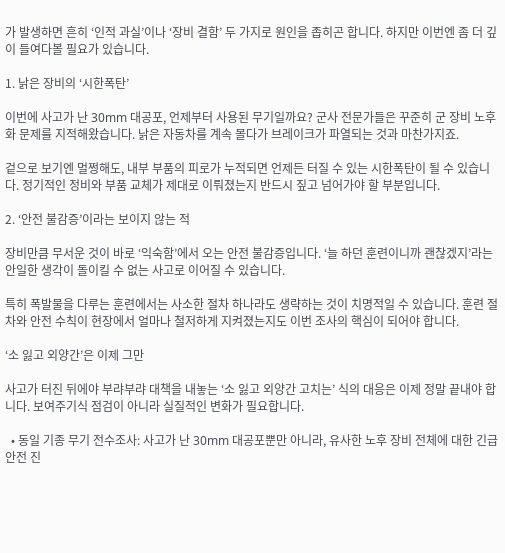가 발생하면 흔히 ‘인적 과실’이나 ‘장비 결함’ 두 가지로 원인을 좁히곤 합니다. 하지만 이번엔 좀 더 깊이 들여다볼 필요가 있습니다.

1. 낡은 장비의 ‘시한폭탄’

이번에 사고가 난 30mm 대공포, 언제부터 사용된 무기일까요? 군사 전문가들은 꾸준히 군 장비 노후화 문제를 지적해왔습니다. 낡은 자동차를 계속 몰다가 브레이크가 파열되는 것과 마찬가지죠.

겉으로 보기엔 멀쩡해도, 내부 부품의 피로가 누적되면 언제든 터질 수 있는 시한폭탄이 될 수 있습니다. 정기적인 정비와 부품 교체가 제대로 이뤄졌는지 반드시 짚고 넘어가야 할 부분입니다.

2. ‘안전 불감증’이라는 보이지 않는 적

장비만큼 무서운 것이 바로 ‘익숙함’에서 오는 안전 불감증입니다. ‘늘 하던 훈련이니까 괜찮겠지’라는 안일한 생각이 돌이킬 수 없는 사고로 이어질 수 있습니다.

특히 폭발물을 다루는 훈련에서는 사소한 절차 하나라도 생략하는 것이 치명적일 수 있습니다. 훈련 절차와 안전 수칙이 현장에서 얼마나 철저하게 지켜졌는지도 이번 조사의 핵심이 되어야 합니다.

‘소 잃고 외양간’은 이제 그만

사고가 터진 뒤에야 부랴부랴 대책을 내놓는 ‘소 잃고 외양간 고치는’ 식의 대응은 이제 정말 끝내야 합니다. 보여주기식 점검이 아니라 실질적인 변화가 필요합니다.

  • 동일 기종 무기 전수조사: 사고가 난 30mm 대공포뿐만 아니라, 유사한 노후 장비 전체에 대한 긴급 안전 진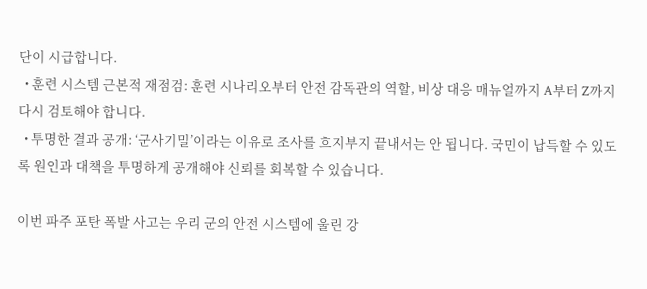단이 시급합니다.
  • 훈련 시스템 근본적 재점검: 훈련 시나리오부터 안전 감독관의 역할, 비상 대응 매뉴얼까지 A부터 Z까지 다시 검토해야 합니다.
  • 투명한 결과 공개: ‘군사기밀’이라는 이유로 조사를 흐지부지 끝내서는 안 됩니다. 국민이 납득할 수 있도록 원인과 대책을 투명하게 공개해야 신뢰를 회복할 수 있습니다.

이번 파주 포탄 폭발 사고는 우리 군의 안전 시스템에 울린 강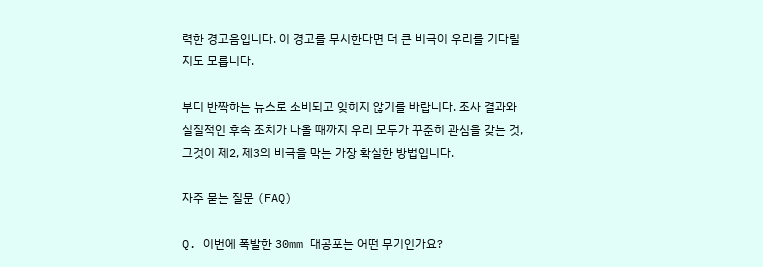력한 경고음입니다. 이 경고를 무시한다면 더 큰 비극이 우리를 기다릴지도 모릅니다.

부디 반짝하는 뉴스로 소비되고 잊히지 않기를 바랍니다. 조사 결과와 실질적인 후속 조치가 나올 때까지 우리 모두가 꾸준히 관심을 갖는 것, 그것이 제2, 제3의 비극을 막는 가장 확실한 방법입니다.

자주 묻는 질문 (FAQ)

Q. 이번에 폭발한 30mm 대공포는 어떤 무기인가요?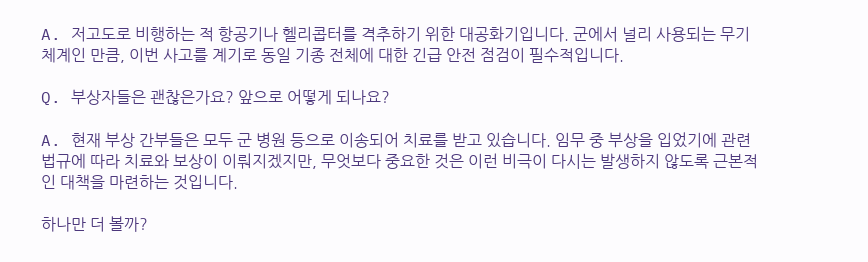A. 저고도로 비행하는 적 항공기나 헬리콥터를 격추하기 위한 대공화기입니다. 군에서 널리 사용되는 무기 체계인 만큼, 이번 사고를 계기로 동일 기종 전체에 대한 긴급 안전 점검이 필수적입니다.

Q. 부상자들은 괜찮은가요? 앞으로 어떻게 되나요?

A. 현재 부상 간부들은 모두 군 병원 등으로 이송되어 치료를 받고 있습니다. 임무 중 부상을 입었기에 관련 법규에 따라 치료와 보상이 이뤄지겠지만, 무엇보다 중요한 것은 이런 비극이 다시는 발생하지 않도록 근본적인 대책을 마련하는 것입니다.

하나만 더 볼까?